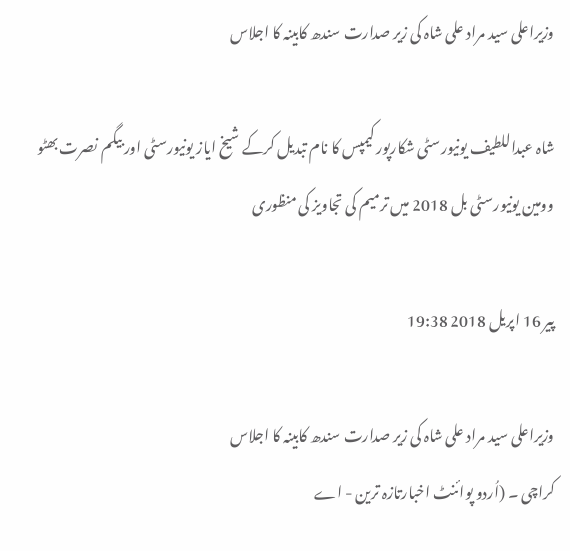وزیراعلی سید مراد علی شاہ کی زیر صدارت سندھ کابینہ کا اجلاس

شاہ عبداللطیف یونیورسٹی شکارپور کیمپس کا نام تبدیل کرکے شیخ ایاز یونیورسٹی اور بیگم نصرت بھٹو وومین یونیورسٹی بل 2018 میں ترمیم کی تجاویز کی منظوری

پیر 16 اپریل 2018 19:38

وزیراعلی سید مراد علی شاہ کی زیر صدارت سندھ کابینہ کا اجلاس
کراچی ۔ (اُردو پوائنٹ اخبارتازہ ترین - اے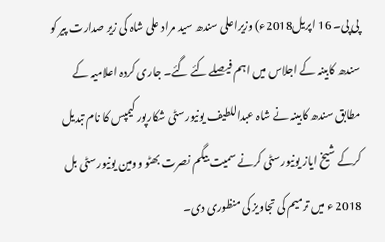پی پی۔ 16 اپریل2018ء) وزیراعلی سندھ سید مراد علی شاہ کی زیر صدارت پیر کو سندھ کابینہ کے اجلاس میں اہم فیصلے کئے گئے۔ جاری کردہ اعلامیہ کے مطابق سندھ کابینہ نے شاہ عبداللطیف یونیورسٹی شکارپور کیمپس کا نام تبدیل کرکے شیخ ایاز یونیورسٹی کرنے سمیت بیگم نصرت بھٹو وومین یونیورسٹی بل 2018 ء میں ترمیم کی تجاویز کی منظوری دی۔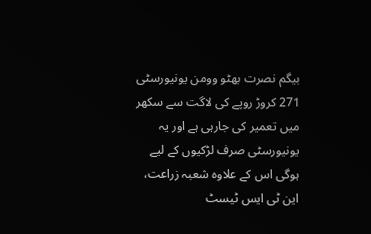بیگم نصرت بھٹو وومن یونیورسٹی 271 کروڑ روپے کی لاگت سے سکھر میں تعمیر کی جارہی ہے اور یہ یونیورسٹی صرف لڑکیوں کے لیے ہوگی اس کے علاوہ شعبہ زراعت، این ٹی ایس ٹیسٹ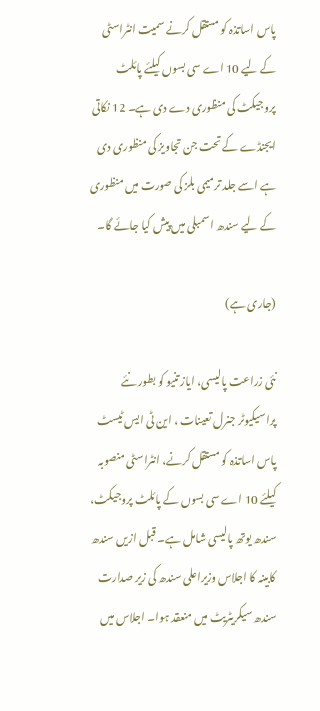پاس اساتذہ کو مستقل کرنے سمیت انٹراسٹی کے لیے 10 اے سی بسوں کیلئے پائلٹ پروجیکٹ کی منظوری دے دی ہے۔ 12 نکاتی ایجنڈے کے تحت جن تجاویز کی منظوری دی ہے اسے جلد ترمیمی بلز کی صورت میں منظوری کے لیے سندھ اسمبلی میں پیش کیا جائے گا۔

(جاری ہے)

نئی زراعت پالیسی، ایاز تنیو کو بطور نئے پراسیکیوٹر جنرل تعینات ، این ٹی ایس ٹیسٹ پاس اساتذہ کو مستقل کرنے، انٹراسٹی منصوبہ کیلئے 10 اے سی بسوں کے پائلٹ پروجیکٹ، سندھ یوتھ پالیسی شامل ہے۔ قبل ازیں سندھ کابینہ کا اجلاس وزیراعلی سندھ کی زیر صدارت سندھ سیکریٹریٹ میں منعقد ہوا۔ اجلاس میں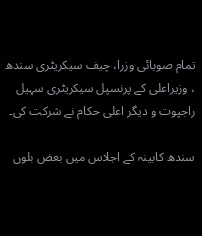تمام صوبائی وزرا، چیف سیکریٹری سندھ ، وزیراعلی کے پرنسپل سیکریٹری سہیل راجپوت و دیگر اعلی حکام نے شرکت کی۔

سندھ کابینہ کے اجلاس میں بعض بلوں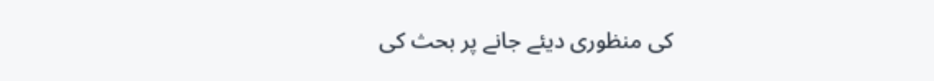کی منظوری دیئے جانے پر بحث کی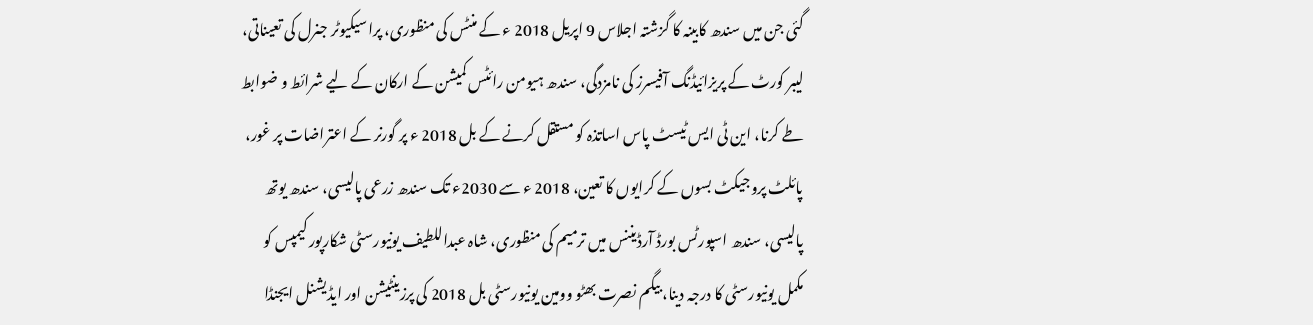گئی جن میں سندھ کابینہ کا گزشتہ اجلاس 9 اپریل 2018 ء کے منٹس کی منظوری، پراسیکیوٹر جنرل کی تعیناتی، لیبر کورٹ کے پریزائیڈنگ آفیسرز کی نامزدگی، سندھ ہیومن رائٹس کمیشن کے ارکان کے لیے شرائط و ضوابط طے کرنا، این ٹی ایس ٹیسٹ پاس اساتذہ کو مستقل کرنے کے بل 2018 ء پر گورنر کے اعتراضات پر غور، پائلٹ پروجیکٹ بسوں کے کرایوں کا تعین، 2018 ء سے 2030ء تک سندھ زرعی پالیسی، سندھ یوتھ پالیسی، سندھ اسپورٹس بورڈ آرڈیننس میں ترمیم کی منظوری، شاہ عبداللطیف یونیورسٹی شکارپور کیمپس کو مکمل یونیورسٹی کا درجہ دینا، بیگم نصرت بھٹو وومین یونیورسٹی بل 2018 کی پرزینٹیشن اور ایڈیشنل ایجنڈا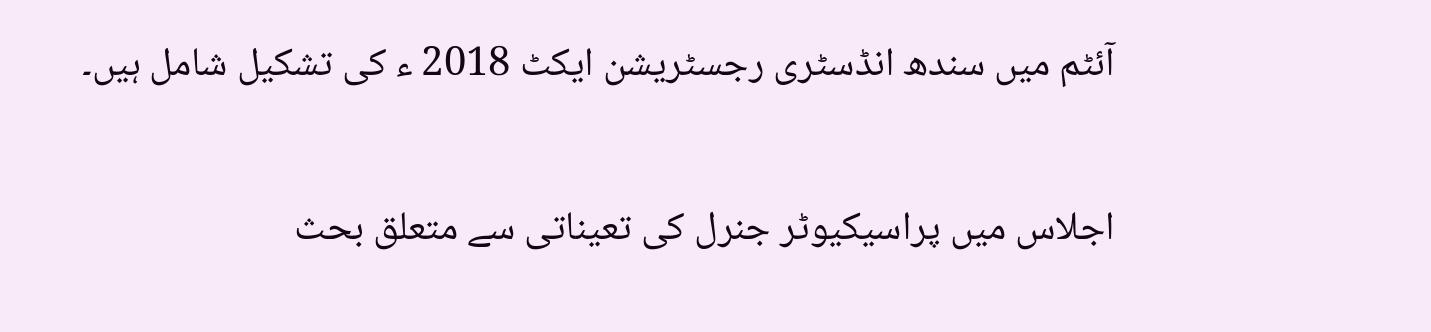آئٹم میں سندھ انڈسٹری رجسٹریشن ایکٹ 2018 ء کی تشکیل شامل ہیں۔

اجلاس میں پراسیکیوٹر جنرل کی تعیناتی سے متعلق بحث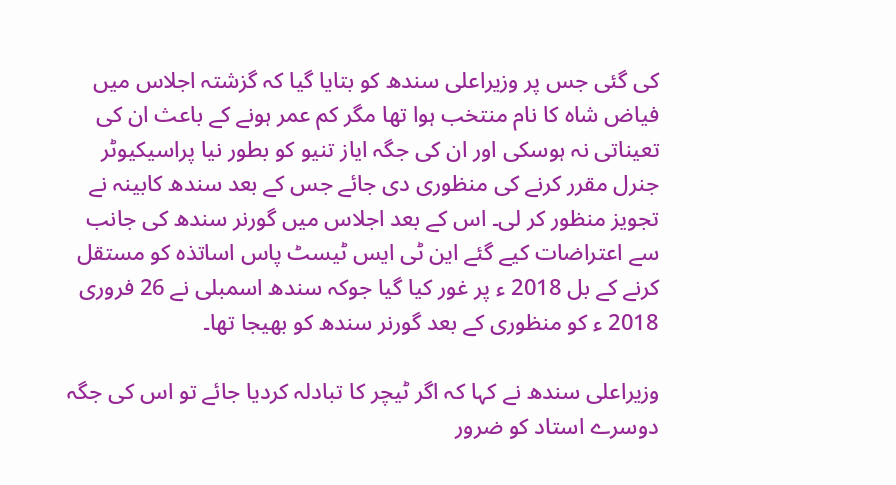کی گئی جس پر وزیراعلی سندھ کو بتایا گیا کہ گزشتہ اجلاس میں فیاض شاہ کا نام منتخب ہوا تھا مگر کم عمر ہونے کے باعث ان کی تعیناتی نہ ہوسکی اور ان کی جگہ ایاز تنیو کو بطور نیا پراسیکیوٹر جنرل مقرر کرنے کی منظوری دی جائے جس کے بعد سندھ کابینہ نے تجویز منظور کر لی۔ اس کے بعد اجلاس میں گورنر سندھ کی جانب سے اعتراضات کیے گئے این ٹی ایس ٹیسٹ پاس اساتذہ کو مستقل کرنے کے بل 2018 ء پر غور کیا گیا جوکہ سندھ اسمبلی نے 26 فروری 2018 ء کو منظوری کے بعد گورنر سندھ کو بھیجا تھا۔

وزیراعلی سندھ نے کہا کہ اگر ٹیچر کا تبادلہ کردیا جائے تو اس کی جگہ دوسرے استاد کو ضرور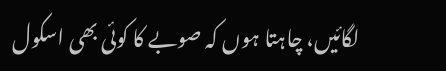لگائیں، چاہتا ہوں کہ صوبے کا کوئی بھی اسکول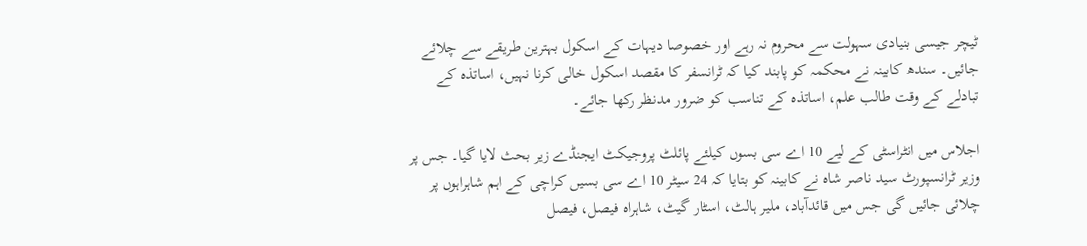ٹیچر جیسی بنیادی سہولت سے محروم نہ رہے اور خصوصا دیہات کے اسکول بہترین طریقے سے چلائے جائیں۔ سندھ کابینہ نے محکمہ کو پابند کیا کہ ٹرانسفر کا مقصد اسکول خالی کرنا نہیں، اساتذہ کے تبادلے کے وقت طالب علم، اساتذہ کے تناسب کو ضرور مدنظر رکھا جائے۔

اجلاس میں انٹراسٹی کے لیے 10 اے سی بسوں کیلئے پائلٹ پروجیکٹ ایجنڈے زیر بحث لایا گیا۔ جس پر وزیر ٹرانسپورٹ سید ناصر شاہ نے کابینہ کو بتایا کہ 24 سیٹر 10 اے سی بسیں کراچی کے اہم شاہراہوں پر چلائی جائیں گی جس میں قائدآباد، ملیر ہالٹ، اسٹار گیٹ، شاہراہ فیصل، فیصل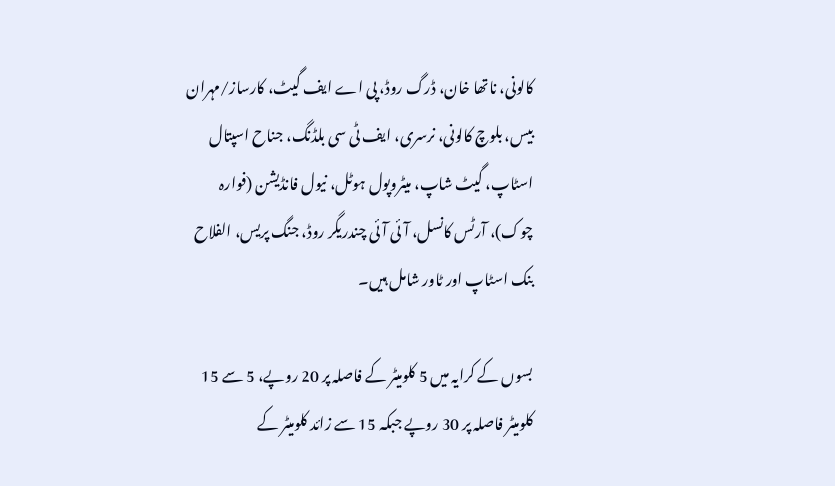کالونی، ناتھا خان، ڈرگ روڈ، پی اے ایف گیٹ، کارساز/مہران بیس، بلوچ کالونی، نرسری، ایف ٹی سی بلڈنگ، جناح اسپتال اسٹاپ، گیٹ شاپ، میٹروپول ہوٹل، نیول فانڈیشن (فوارہ چوک)، آرٹس کانسل، آئی آئی چندریگر روڈ، جنگ پریس، الفلاح بنک اسٹاپ اور ٹاور شامل ہیں۔

بسوں کے کرایہ میں 5 کلومیٹر کے فاصلہ پر 20 روپے، 5 سے 15 کلومیٹر فاصلہ پر 30 روپے جبکہ 15 سے زائد کلومیٹر کے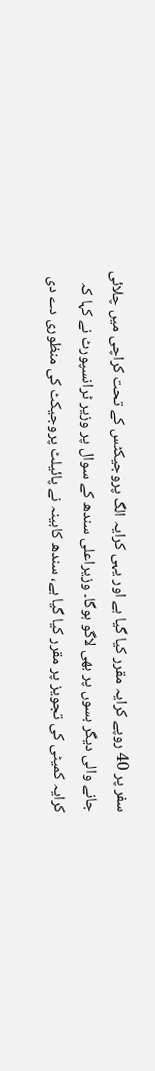سفر پر 40 روپے کرایہ مقرر کیا گیا ہے اور یہی کرایہ الگ پروجیکٹس کے تحت کراچی میں چلائی جانے والی دیگر بسوں پر بھی لاگو ہوگا۔ وزیراعلی سندھ کے سوال پر وزیر ٹرانسپورٹ نے کہا کہ کرایہ کمیٹی کی تجویز پر مقرر کیا گیا ہے، سندھ کابینہ نے پائیلٹ پروجیکٹ کی منظوری دے دی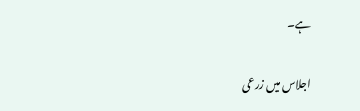ہے۔

اجلاس میں زرعی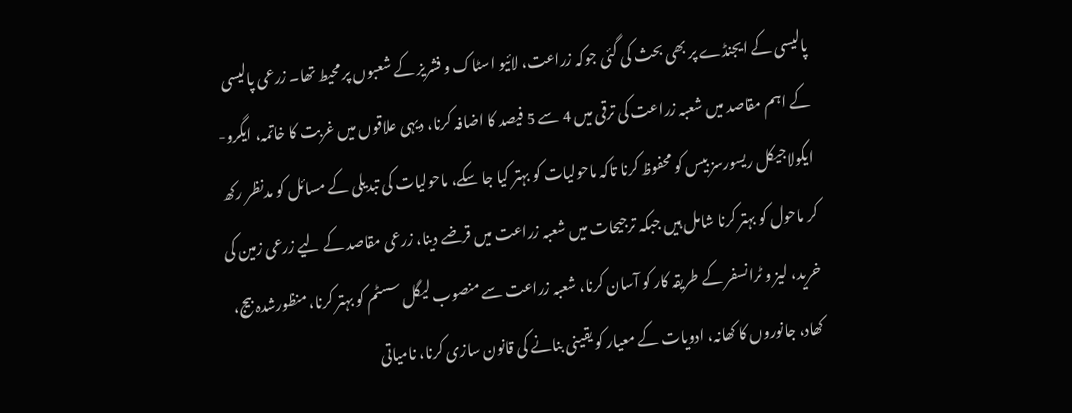پالیسی کے ایجنڈے پر بھی بحث کی گئی جوکہ زراعت، لائیو اسٹاک و فشریز کے شعبوں پر محیط تھا۔ زرعی پالیسی کے اہم مقاصد میں شعبہ زراعت کی ترقی میں 4 سے 5 فیصد کا اضافہ کرنا، دیہی علاقوں میں غربت کا خاتمہ، ایگرو-ایکولاجیکل ریسورسز بیس کو محفوظ کرنا تاکہ ماحولیات کو بہتر کیا جا سکے، ماحولیات کی تبدیلی کے مسائل کو مدنظر رکھ کر ماحول کو بہتر کرنا شامل ہیں جبکہ ترجیحات میں شعبہ زراعت میں قرضے دینا، زرعی مقاصد کے لیے زرعی زمین کی خرید، لیز و ٹرانسفر کے طریقہ کار کو آسان کرنا، شعبہ زراعت سے منصوب لیگل سسٹم کو بہتر کرنا، منظورشدہ بیج، کھاد، جانوروں کا کھانہ، ادویات کے معیار کو یقینی بنانے کی قانون سازی کرنا، نامیاتی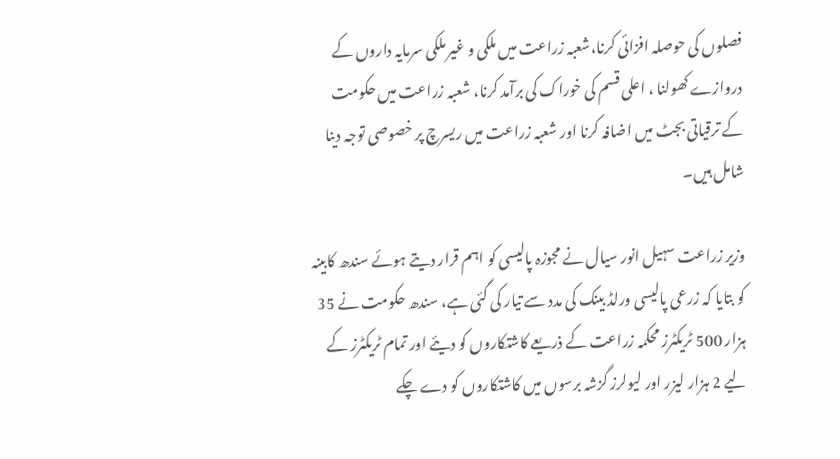فصلوں کی حوصلہ افزائی کرنا،شعبہ زراعت میں ملکی و غیر ملکی سرمایہ داروں کے دروازے کھولنا ، اعلی قسم کی خوراک کی برآمد کرنا، شعبہ زراعت میں حکومت کے ترقیاتی بجٹ میں اضافہ کرنا اور شعبہ زراعت میں ریسرچ پر خصوصی توجہ دینا شامل ہیں۔

وزیر زراعت سہیل انور سیال نے مجوزہ پالیسی کو اہم قرار دیتے ہوئے سندھ کابینہ کو بتایا کہ زرعی پالیسی ورلڈ بینک کی مدد سے تیار کی گئی ہے، سندھ حکومت نے 35 ہزار 500 ٹریکٹرز محکمہ زراعت کے ذریعے کاشتکاروں کو دیئے اور تمام ٹریکٹرز کے لیے 2 ہزار لیزر اور لیولرز گزشہ برسوں میں کاشتکاروں کو دے چکے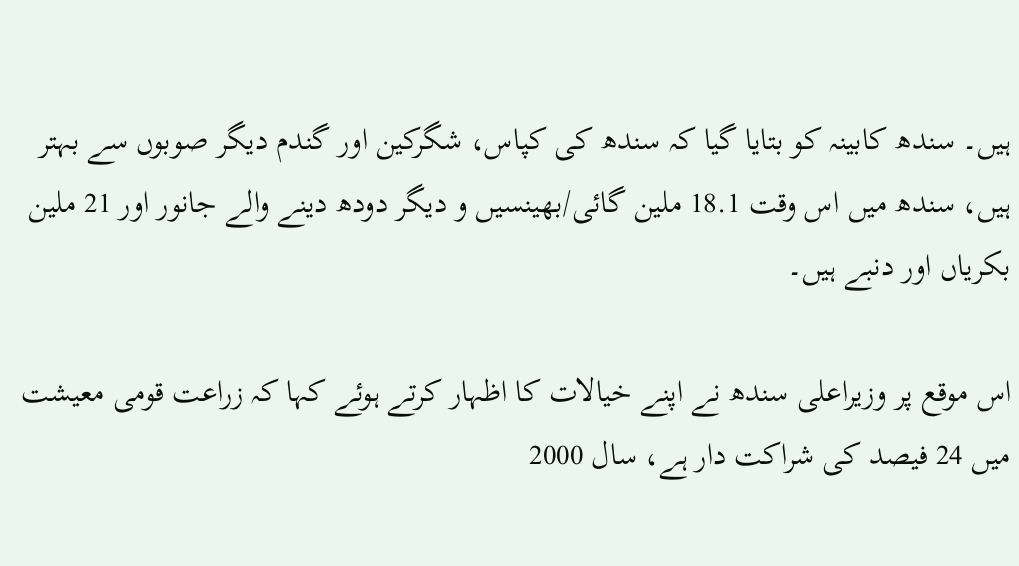ہیں۔ سندھ کابینہ کو بتایا گیا کہ سندھ کی کپاس، شگرکین اور گندم دیگر صوبوں سے بہتر ہیں، سندھ میں اس وقت 18.1 ملین گائی/بھینسیں و دیگر دودھ دینے والے جانور اور 21 ملین بکریاں اور دنبے ہیں۔

اس موقع پر وزیراعلی سندھ نے اپنے خیالات کا اظہار کرتے ہوئے کہا کہ زراعت قومی معیشت میں 24 فیصد کی شراکت دار ہے، سال 2000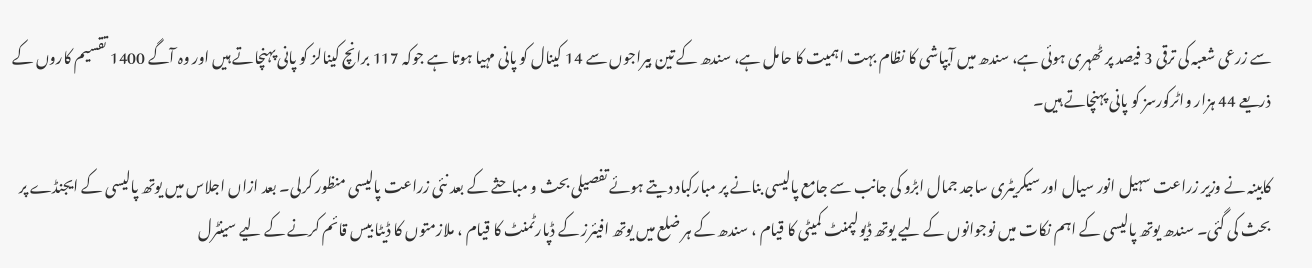سے زرعی شعبہ کی ترقی 3 فیصد پر ٹھہری ہوئی ہے، سندھ میں آبپاشی کا نظام بہت اہمیت کا حامل ہے، سندھ کے تین بیراجوں سے 14 کینال کو پانی مہیا ہوتا ہے جوکہ 117 برانچ کینالز کو پانی پہنچاتے ہیں اور وہ آگے 1400 تقسیم کاروں کے ذریعے 44 ہزار واٹرکورسز کو پانی پہنچاتے ہیں۔

کابینہ نے وزیر زراعت سہیل انور سیال اور سیکریٹری ساجد جمال ابڑو کی جانب سے جامع پالیسی بنانے پر مبارکباد دیتے ہوئے تفصیلی بحث و مباحثے کے بعد نئی زراعت پالیسی منظور کرلی۔ بعد ازاں اجلاس میں یوتھ پالیسی کے ایجنڈے پر بحث کی گئی۔ سندھ یوتھ پالیسی کے اہم نکات میں نوجوانوں کے لیے یوتھ ڈیولپمنٹ کمیٹی کا قیام ، سندھ کے ہر ضلع میں یوتھ افیئرز کے ڈپارٹمنٹ کا قیام ، ملازمتوں کا ڈیٹا بیس قائم کرنے کے لیے سینٹرل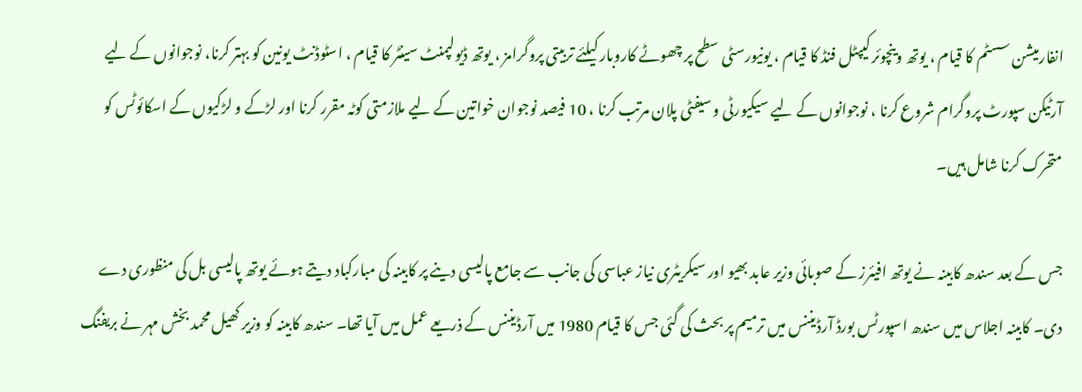انفارمیشن سسٹم کا قیام ، یوتھ وینچوئر کیپٹل فنڈ کا قیام ، یونیورسٹی سطح پر چھوٹے کاروبار کیلئے تربیتی پروگرامز ، یوتھ ڈیولپمنٹ سینٹر کا قیام ، اسٹوڈنٹ یونین کو بہتر کرنا، نوجوانوں کے لیے آرٹیکن سپورٹ پروگرام شروع کرنا ، نوجوانوں کے لیے سیکیورٹی و سیفٹی پلان مرتب کرنا ، 10 فیصد نوجوان خواتین کے لیے ملازمتی کوٹہ مقرر کرنا اور لڑکے و لڑکیوں کے اسکائوٹس کو متحرک کرنا شامل ہیں۔

جس کے بعد سندھ کابینہ نے یوتھ افیئرز کے صوبائی وزیر عابد بھیو اور سیکریٹری نیاز عباسی کی جانب سے جامع پالیسی دینے پر کابینہ کی مبارکباد دیتے ہوئے یوتھ پالیسی بل کی منظوری دے دی۔ کابینہ اجلاس میں سندھ اسپورٹس بورڈ آرڈیننس میں ترمیم پر بحث کی گئی جس کا قیام 1980 میں آرڈیننس کے ذریعے عمل میں آیا تھا۔ سندھ کابینہ کو وزیر کھیل محمد بخش مہر نے بریفنگ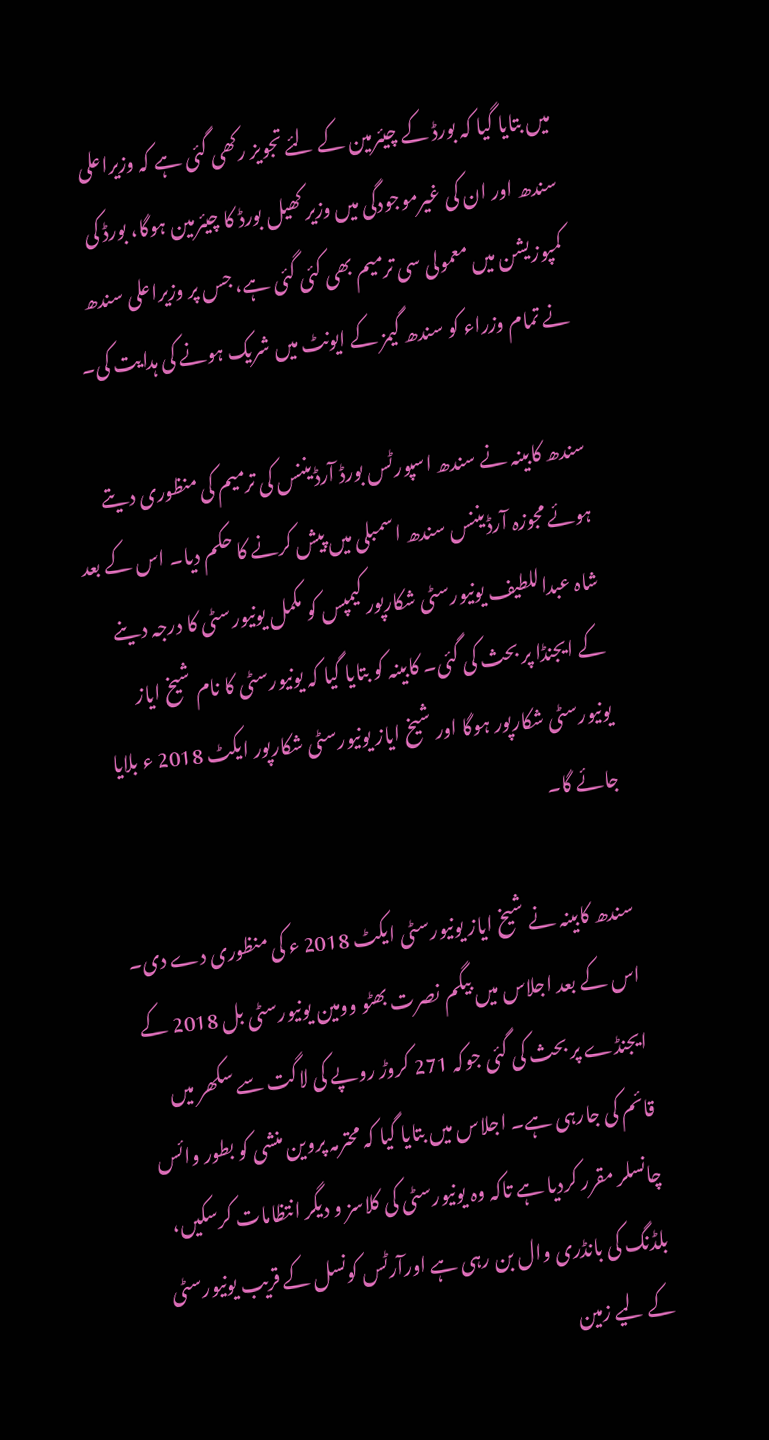میں بتایا گیا کہ بورڈ کے چیئرمین کے لئے تجویز رکھی گئی ہے کہ وزیراعلی سندھ اور ان کی غیرموجودگی میں وزیر کھیل بورڈ کا چیئرمین ہوگا، بورڈ کی کمپوزیشن میں معمولی سی ترمیم بھی کئی گئی ہے، جس پر وزیراعلی سندھ نے تمام وزراء کو سندھ گیمز کے ایونٹ میں شریک ہونے کی ہدایت کی۔

سندھ کابینہ نے سندھ اسپورٹس بورڈ آرڈیننس کی ترمیم کی منظوری دیتے ہوئے مجوزہ آرڈیننس سندھ اسمبلی میں پیش کرنے کا حکم دیا۔ اس کے بعد شاہ عبداللطیف یونیورسٹی شکارپور کیمپس کو مکمل یونیورسٹی کا درجہ دینے کے ایجنڈا پر بحث کی گئی۔ کابینہ کو بتایا گیا کہ یونیورسٹی کا نام شیخ ایاز یونیورسٹی شکارپور ہوگا اور شیخ ایاز یونیورسٹی شکارپور ایکٹ 2018 ء بلایا جائے گا۔

سندھ کابینہ نے شیخ ایاز یونیورسٹی ایکٹ 2018 ء کی منظوری دے دی۔ اس کے بعد اجلاس میں بیگم نصرت بھٹو وومین یونیورسٹی بل 2018 کے ایجنڈے پر بحث کی گئی جوکہ 271 کروڑ روپے کی لاگت سے سکھر میں قائم کی جارہی ہے۔ اجلاس میں بتایا گیا کہ محترمہ پروین منشی کو بطور وائس چانسلر مقرر کردیا ہے تاکہ وہ یونیورسٹی کی کلاسز و دیگر انتظامات کرسکیں، بلڈنگ کی بانڈری وال بن رہی ہے اورآرٹس کونسل کے قریب یونیورسٹی کے لیے زمین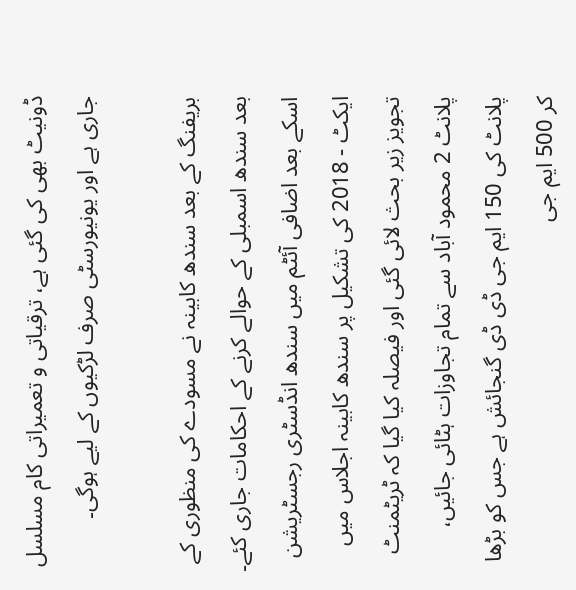ڈونیٹ بھی کی گئی ہے، ترقیاتی و تعمیراتی کام مسلسل جاری ہے اور یونیورسٹی صرف لڑکیوں کے لیے ہوگی۔

بریفنگ کے بعد سندھ کابینہ نے مسودے کی منظوری کے بعد سندھ اسمبلی کے حوالے کرنے کے احکامات جاری کئے۔ اسکے بعد اضافی آئٹم میں سندھ انڈسٹری رجسٹریشن ایکٹ - 2018 کی تشکیل پر سندھ کابینہ اجلاس میں تجویز زیر بحث لائی گئی اور فیصلہ کیا گیا کہ ٹریٹمنٹ پلانٹ 2 محمود آباد سے تمام تجاوزات ہٹائی جائیں، پلانٹ کی 150 ایم جی ڈی ڈی گنجائش ہے جس کو بڑھا کر 500 ایم جی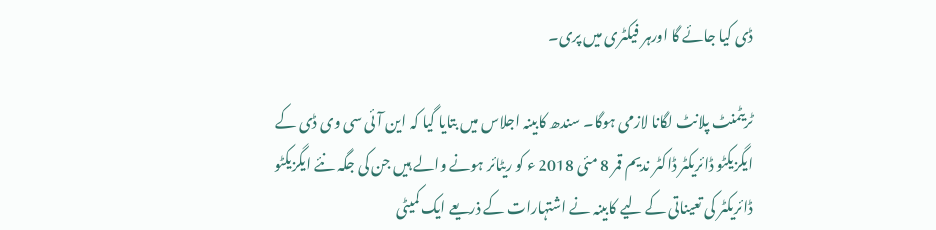ڈی کیا جائے گا اورہر فیکٹری میں پری۔

ٹریٹمنٹ پلانٹ لگانا لازمی ہوگا۔ سندھ کابینہ اجلاس میں بتایا گیا کہ این آئی سی وی ڈی کے ایگزیکٹو ڈائریکٹر ڈاکٹر ندیم قمر 8 مئی 2018 ء کو ریٹائر ہونے والے ہیں جن کی جگہ نئے ایگزیکٹو ڈائریکٹر کی تعیناتی کے لیے کابینہ نے اشتہارات کے ذریعے ایک کمیٹی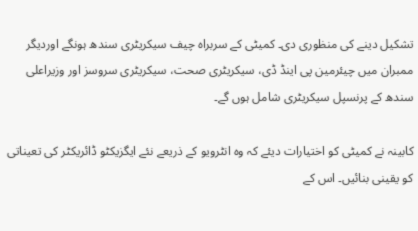تشکیل دینے کی منظوری دی۔ کمیٹی کے سربراہ چیف سیکریٹری سندھ ہونگے اوردیگر ممبران میں چیئرمین پی اینڈ ڈی، سیکریٹری صحت، سیکریٹری سروسز اور وزیراعلی سندھ کے پرنسپل سیکریٹری شامل ہوں گے۔

کابینہ نے کمیٹی کو اختیارات دیئے کہ وہ انٹرویو کے ذریعے نئے ایگزیکٹو ڈائریکٹر کی تعیناتی کو یقینی بنائیں۔ اس کے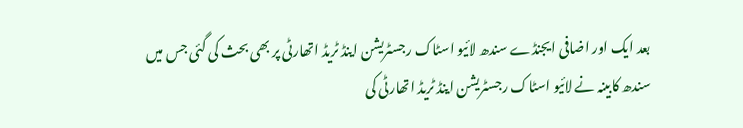بعد ایک اور اضافی ایجنڈے سندھ لائیو اسٹاک رجسٹریشن اینڈ ٹریڈ اتھارٹی پر بھی بحث کی گئی جس میں سندھ کابینہ نے لائیو اسٹاک رجسٹریشن اینڈ ٹریڈ اتھارٹی کی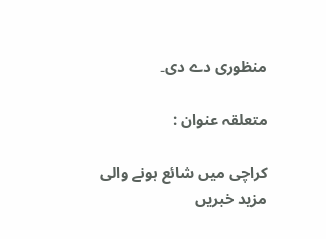منظوری دے دی۔

متعلقہ عنوان :

کراچی میں شائع ہونے والی مزید خبریں